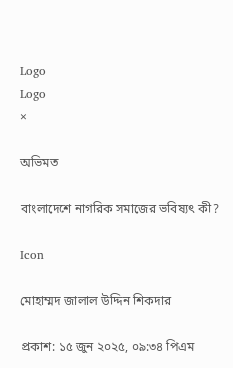Logo
Logo
×

অভিমত

বাংলাদেশে নাগরিক সমাজের ভবিষ্যৎ কী?

Icon

মোহাম্মদ জালাল উদ্দিন শিকদার

প্রকাশ: ১৫ জুন ২০২৫, ০৯:৩৪ পিএম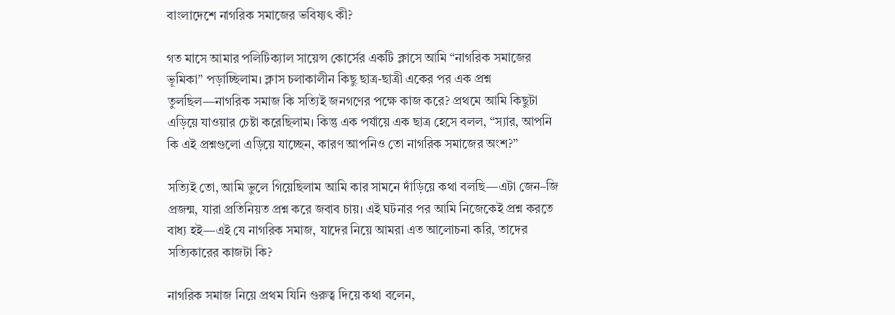বাংলাদেশে নাগরিক সমাজের ভবিষ্যৎ কী?

গত মাসে আমার পলিটিক্যাল সায়েন্স কোর্সের একটি ক্লাসে আমি “নাগরিক সমাজের ভূমিকা” পড়াচ্ছিলাম। ক্লাস চলাকালীন কিছু ছাত্র-ছাত্রী একের পর এক প্রশ্ন তুলছিল—নাগরিক সমাজ কি সত্যিই জনগণের পক্ষে কাজ করে? প্রথমে আমি কিছুটা এড়িয়ে যাওয়ার চেষ্টা করেছিলাম। কিন্তু এক পর্যায়ে এক ছাত্র হেসে বলল, “স্যার, আপনি কি এই প্রশ্নগুলো এড়িয়ে যাচ্ছেন, কারণ আপনিও তো নাগরিক সমাজের অংশ?”

সত্যিই তো, আমি ভুলে গিয়েছিলাম আমি কার সামনে দাঁড়িয়ে কথা বলছি—এটা জেন–জি প্রজন্ম, যারা প্রতিনিয়ত প্রশ্ন করে জবাব চায়। এই ঘটনার পর আমি নিজেকেই প্রশ্ন করতে বাধ্য হই—এই যে নাগরিক সমাজ, যাদের নিয়ে আমরা এত আলোচনা করি, তাদের সত্যিকারের কাজটা কি?

নাগরিক সমাজ নিয়ে প্রথম যিনি গুরুত্ব দিয়ে কথা বলেন,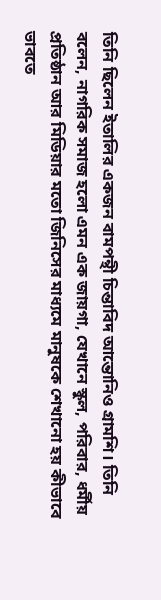তিনি ছিলেন ইতালির একজন বামপন্থী চিন্তাবিদ আন্তোনিও গ্রামশি। তিনি বলেন, নাগরিক সমাজ হলো এমন এক জায়গা, যেখানে স্কুল, পরিবার, ধর্মীয় প্রতিষ্ঠান আর মিডিয়ার মতো জিনিসের মাধ্যমে মানুষকে শেখানো হয় কীভাবে ভাবতে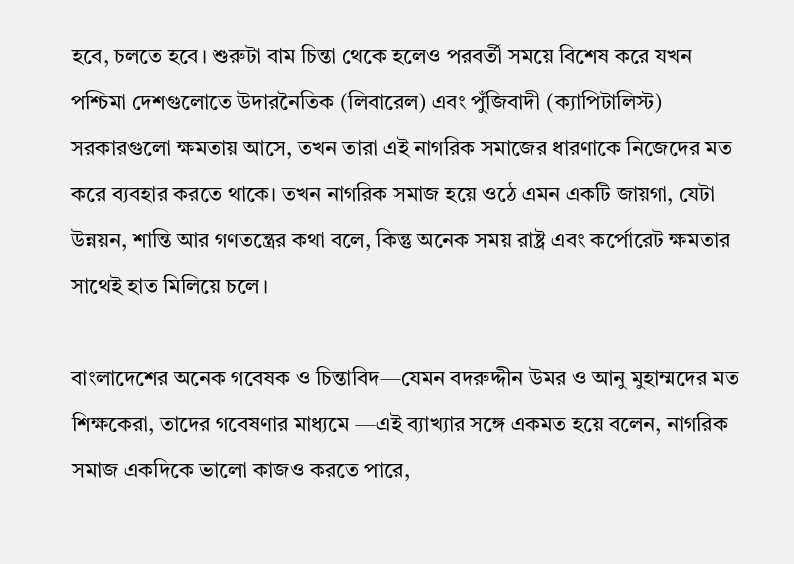হবে, চলতে হবে। শুরুটা বাম চিন্তা থেকে হলেও পরবর্তী সময়ে বিশেষ করে যখন পশ্চিমা দেশগুলোতে উদারনৈতিক (লিবারেল) এবং পুঁজিবাদী (ক্যাপিটালিস্ট) সরকারগুলো ক্ষমতায় আসে, তখন তারা এই নাগরিক সমাজের ধারণাকে নিজেদের মত করে ব্যবহার করতে থাকে। তখন নাগরিক সমাজ হয়ে ওঠে এমন একটি জায়গা, যেটা উন্নয়ন, শান্তি আর গণতন্ত্রের কথা বলে, কিন্তু অনেক সময় রাষ্ট্র এবং কর্পোরেট ক্ষমতার সাথেই হাত মিলিয়ে চলে।

বাংলাদেশের অনেক গবেষক ও চিন্তাবিদ—যেমন বদরুদ্দীন উমর ও আনু মুহাম্মদের মত শিক্ষকেরা, তাদের গবেষণার মাধ্যমে —এই ব্যাখ্যার সঙ্গে একমত হয়ে বলেন, নাগরিক সমাজ একদিকে ভালো কাজও করতে পারে,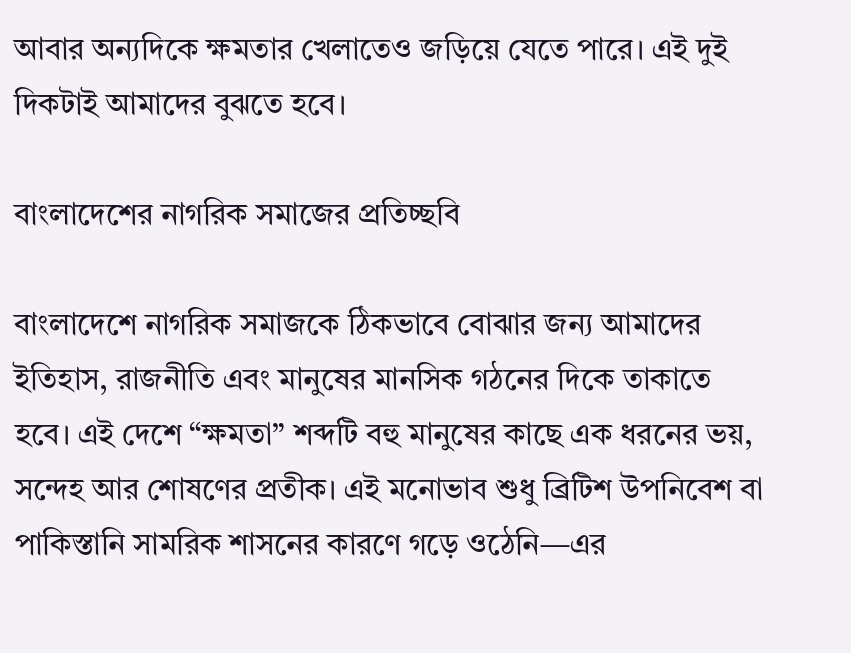আবার অন্যদিকে ক্ষমতার খেলাতেও জড়িয়ে যেতে পারে। এই দুই দিকটাই আমাদের বুঝতে হবে।

বাংলাদেশের নাগরিক সমাজের প্রতিচ্ছবি

বাংলাদেশে নাগরিক সমাজকে ঠিকভাবে বোঝার জন্য আমাদের ইতিহাস, রাজনীতি এবং মানুষের মানসিক গঠনের দিকে তাকাতে হবে। এই দেশে “ক্ষমতা” শব্দটি বহু মানুষের কাছে এক ধরনের ভয়, সন্দেহ আর শোষণের প্রতীক। এই মনোভাব শুধু ব্রিটিশ উপনিবেশ বা পাকিস্তানি সামরিক শাসনের কারণে গড়ে ওঠেনি—এর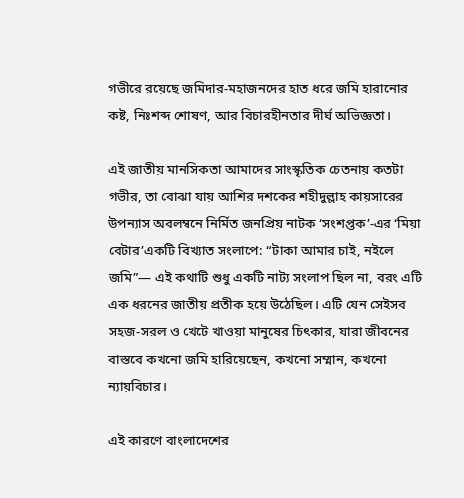গভীরে রয়েছে জমিদার-মহাজনদের হাত ধরে জমি হারানোর কষ্ট, নিঃশব্দ শোষণ, আর বিচারহীনতার দীর্ঘ অভিজ্ঞতা।

এই জাতীয় মানসিকতা আমাদের সাংস্কৃতিক চেতনায় কতটা গভীর, তা বোঝা যায় আশির দশকের শহীদুল্লাহ কায়সারের উপন্যাস অবলম্বনে নির্মিত জনপ্রিয় নাটক ‘সংশপ্তক’-এর ‘মিয়া বেটার’একটি বিখ্যাত সংলাপে: “টাকা আমার চাই, নইলে জমি”— এই কথাটি শুধু একটি নাট্য সংলাপ ছিল না, বরং এটি এক ধরনের জাতীয় প্রতীক হয়ে উঠেছিল। এটি যেন সেইসব সহজ-সরল ও খেটে খাওয়া মানুষের চিৎকার, যারা জীবনের বাস্তবে কখনো জমি হারিয়েছেন, কখনো সম্মান, কখনো ন্যায়বিচার।

এই কারণে বাংলাদেশের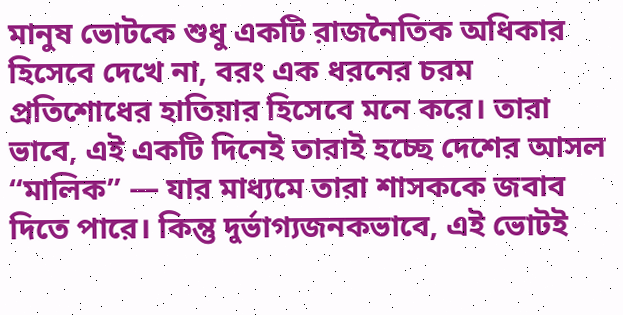মানুষ ভোটকে শুধু একটি রাজনৈতিক অধিকার হিসেবে দেখে না, বরং এক ধরনের চরম প্রতিশোধের হাতিয়ার হিসেবে মনে করে। তারা ভাবে, এই একটি দিনেই তারাই হচ্ছে দেশের আসল “মালিক” — যার মাধ্যমে তারা শাসককে জবাব দিতে পারে। কিন্তু দুর্ভাগ্যজনকভাবে, এই ভোটই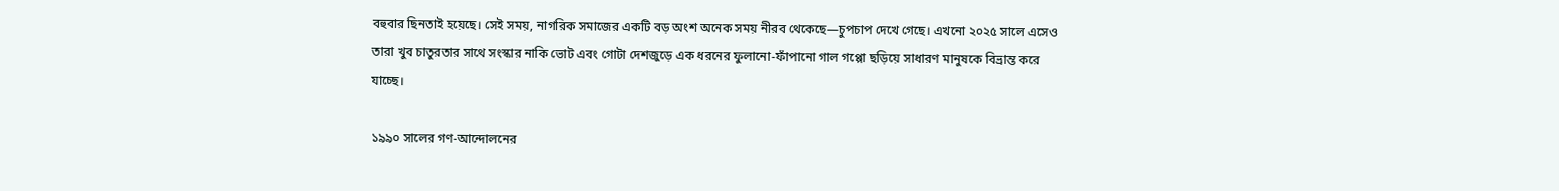বহুবার ছিনতাই হয়েছে। সেই সময়, নাগরিক সমাজের একটি বড় অংশ অনেক সময় নীরব থেকেছে—চুপচাপ দেখে গেছে। এখনো ২০২৫ সালে এসেও তারা খুব চাতুরতার সাথে সংস্কার নাকি ভোট এবং গোটা দেশজুড়ে এক ধরনের ফুলানো-ফাঁপানো গাল গপ্পো ছড়িয়ে সাধারণ মানুষকে বিভ্রান্ত করে যাচ্ছে।

১৯৯০ সালের গণ-আন্দোলনের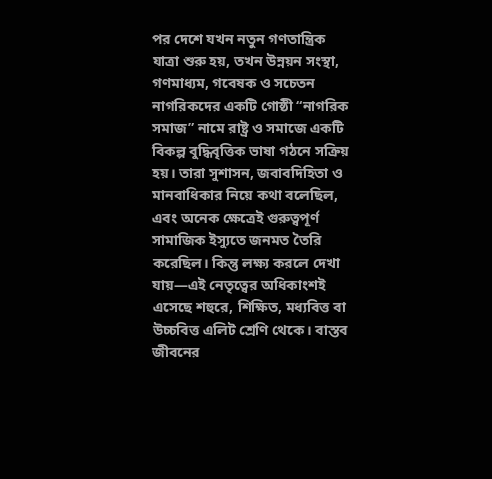পর দেশে যখন নতুন গণতান্ত্রিক যাত্রা শুরু হয়, তখন উন্নয়ন সংস্থা, গণমাধ্যম, গবেষক ও সচেতন নাগরিকদের একটি গোষ্ঠী “নাগরিক সমাজ” নামে রাষ্ট্র ও সমাজে একটি বিকল্প বুদ্ধিবৃত্তিক ভাষা গঠনে সক্রিয় হয়। তারা সুশাসন, জবাবদিহিতা ও মানবাধিকার নিয়ে কথা বলেছিল, এবং অনেক ক্ষেত্রেই গুরুত্বপূর্ণ সামাজিক ইস্যুতে জনমত তৈরি করেছিল। কিন্তু লক্ষ্য করলে দেখা যায়—এই নেতৃত্বের অধিকাংশই এসেছে শহুরে, শিক্ষিত, মধ্যবিত্ত বা উচ্চবিত্ত এলিট শ্রেণি থেকে। বাস্তব জীবনের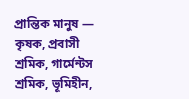প্রান্তিক মানুষ — কৃষক, প্রবাসী শ্রমিক, গার্মেন্টস শ্রমিক, ভূমিহীন,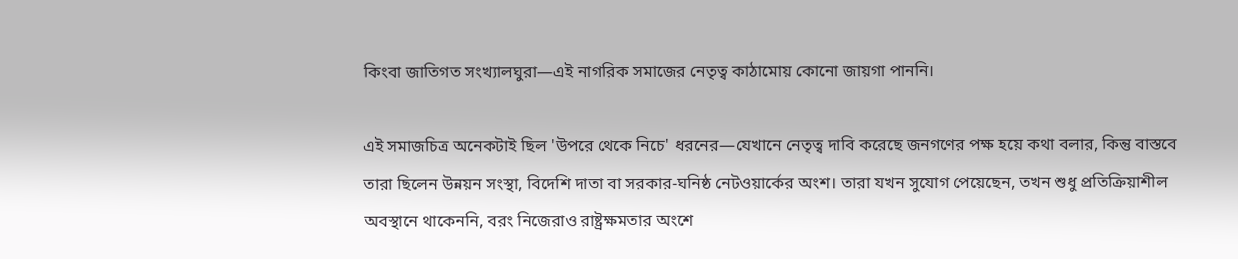কিংবা জাতিগত সংখ্যালঘুরা—এই নাগরিক সমাজের নেতৃত্ব কাঠামোয় কোনো জায়গা পাননি।

এই সমাজচিত্র অনেকটাই ছিল 'উপরে থেকে নিচে' ধরনের—যেখানে নেতৃত্ব দাবি করেছে জনগণের পক্ষ হয়ে কথা বলার, কিন্তু বাস্তবে তারা ছিলেন উন্নয়ন সংস্থা, বিদেশি দাতা বা সরকার-ঘনিষ্ঠ নেটওয়ার্কের অংশ। তারা যখন সুযোগ পেয়েছেন, তখন শুধু প্রতিক্রিয়াশীল অবস্থানে থাকেননি, বরং নিজেরাও রাষ্ট্রক্ষমতার অংশে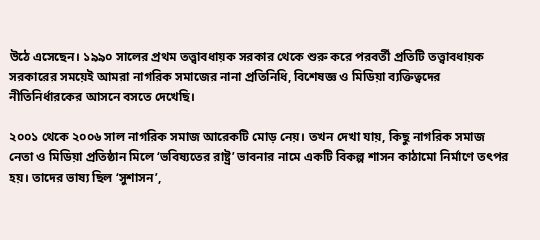উঠে এসেছেন। ১৯৯০ সালের প্রথম তত্ত্বাবধায়ক সরকার থেকে শুরু করে পরবর্তী প্রতিটি তত্ত্বাবধায়ক সরকারের সময়েই আমরা নাগরিক সমাজের নানা প্রতিনিধি, বিশেষজ্ঞ ও মিডিয়া ব্যক্তিত্বদের নীতিনির্ধারকের আসনে বসতে দেখেছি।

২০০১ থেকে ২০০৬ সাল নাগরিক সমাজ আরেকটি মোড় নেয়। তখন দেখা যায়, কিছু নাগরিক সমাজ নেতা ও মিডিয়া প্রতিষ্ঠান মিলে ‘ভবিষ্যতের রাষ্ট্র’ ভাবনার নামে একটি বিকল্প শাসন কাঠামো নির্মাণে তৎপর হয়। তাদের ভাষ্য ছিল ‘সুশাসন’,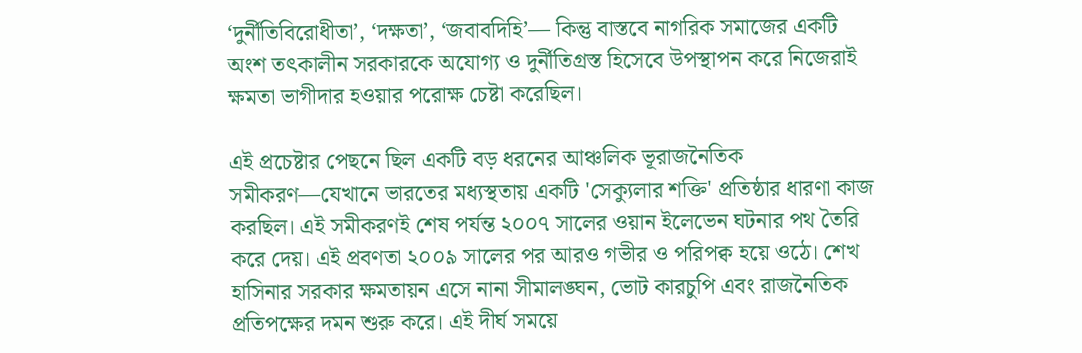‘দুর্নীতিবিরোধীতা’, ‘দক্ষতা’, ‘জবাবদিহি’— কিন্তু বাস্তবে নাগরিক সমাজের একটি অংশ তৎকালীন সরকারকে অযোগ্য ও দুর্নীতিগ্রস্ত হিসেবে উপস্থাপন করে নিজেরাই ক্ষমতা ভাগীদার হওয়ার পরোক্ষ চেষ্টা করেছিল।

এই প্রচেষ্টার পেছনে ছিল একটি বড় ধরনের আঞ্চলিক ভূরাজনৈতিক সমীকরণ—যেখানে ভারতের মধ্যস্থতায় একটি 'সেক্যুলার শক্তি' প্রতিষ্ঠার ধারণা কাজ করছিল। এই সমীকরণই শেষ পর্যন্ত ২০০৭ সালের ওয়ান ইলেভেন ঘটনার পথ তৈরি করে দেয়। এই প্রবণতা ২০০৯ সালের পর আরও গভীর ও পরিপক্ব হয়ে ওঠে। শেখ হাসিনার সরকার ক্ষমতায়ন এসে নানা সীমালঙ্ঘন, ভোট কারচুপি এবং রাজনৈতিক প্রতিপক্ষের দমন শুরু করে। এই দীর্ঘ সময়ে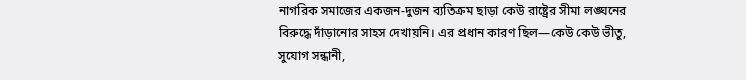নাগরিক সমাজের একজন-দুজন ব্যতিক্রম ছাড়া কেউ রাষ্ট্রের সীমা লঙ্ঘনের বিরুদ্ধে দাঁড়ানোর সাহস দেখায়নি। এর প্রধান কারণ ছিল—কেউ কেউ ভীতু, সুযোগ সন্ধানী,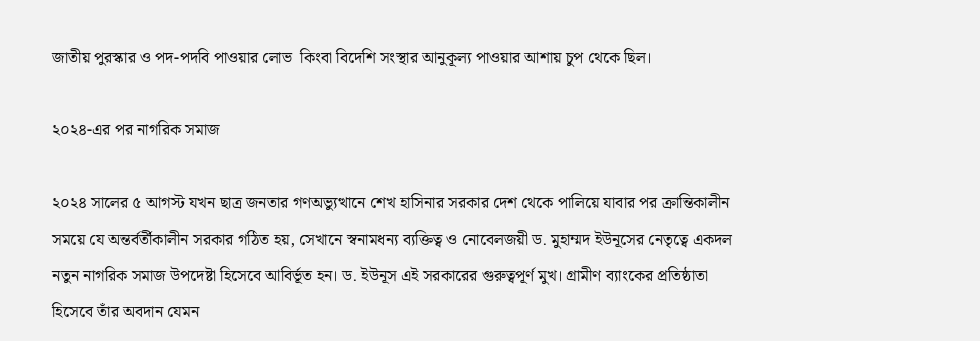জাতীয় পুরস্কার ও পদ-পদবি পাওয়ার লোভ  কিংবা বিদেশি সংস্থার আনুকূল্য পাওয়ার আশায় চুপ থেকে ছিল।

২০২৪-এর পর নাগরিক সমাজ

২০২৪ সালের ৫ আগস্ট যখন ছাত্র জনতার গণঅভ্যুত্থানে শেখ হাসিনার সরকার দেশ থেকে পালিয়ে যাবার পর ক্রান্তিকালীন সময়ে যে অন্তর্বর্তীকালীন সরকার গঠিত হয়, সেখানে স্বনামধন্য ব্যক্তিত্ব ও নোবেলজয়ী ড. মুহাম্মদ ইউনূসের নেতৃত্বে একদল নতুন নাগরিক সমাজ উপদেষ্টা হিসেবে আবির্ভূত হন। ড. ইউনূস এই সরকারের গুরুত্বপূর্ণ মুখ। গ্রামীণ ব্যাংকের প্রতিষ্ঠাতা হিসেবে তাঁর অবদান যেমন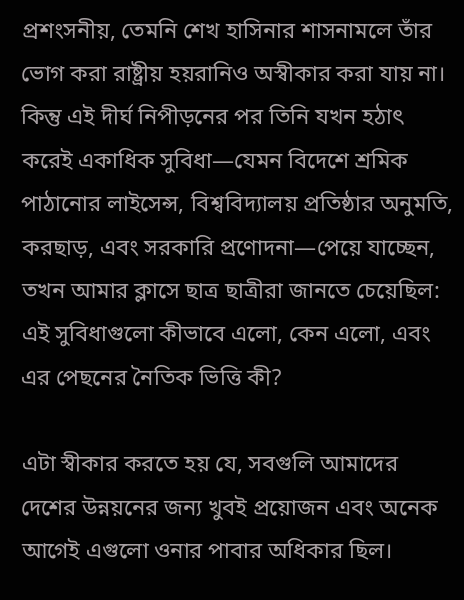প্রশংসনীয়, তেমনি শেখ হাসিনার শাসনামলে তাঁর ভোগ করা রাষ্ট্রীয় হয়রানিও অস্বীকার করা যায় না। কিন্তু এই দীর্ঘ নিপীড়নের পর তিনি যখন হঠাৎ করেই একাধিক সুবিধা—যেমন বিদেশে শ্রমিক পাঠানোর লাইসেন্স, বিশ্ববিদ্যালয় প্রতিষ্ঠার অনুমতি, করছাড়, এবং সরকারি প্রণোদনা—পেয়ে যাচ্ছেন, তখন আমার ক্লাসে ছাত্র ছাত্রীরা জানতে চেয়েছিল: এই সুবিধাগুলো কীভাবে এলো, কেন এলো, এবং এর পেছনের নৈতিক ভিত্তি কী?

এটা স্বীকার করতে হয় যে, সবগুলি আমাদের দেশের উন্নয়নের জন্য খুবই প্রয়োজন এবং অনেক আগেই এগুলো ওনার পাবার অধিকার ছিল।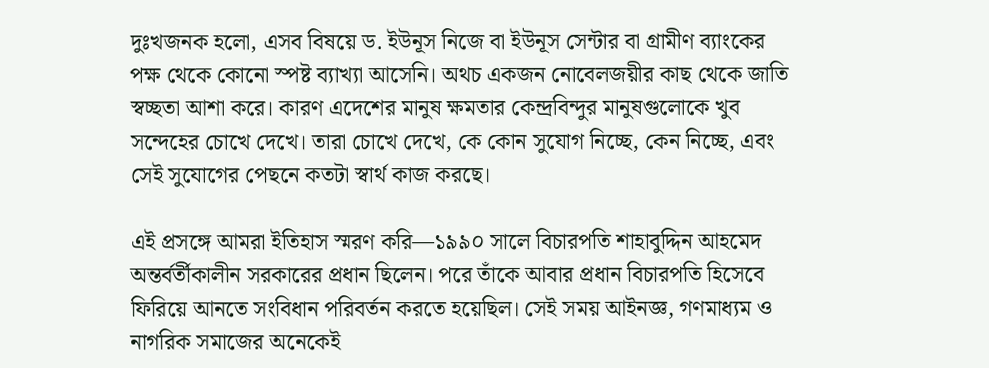দুঃখজনক হলো, এসব বিষয়ে ড. ইউনূস নিজে বা ইউনূস সেন্টার বা গ্রামীণ ব্যাংকের পক্ষ থেকে কোনো স্পষ্ট ব্যাখ্যা আসেনি। অথচ একজন নোবেলজয়ীর কাছ থেকে জাতি স্বচ্ছতা আশা করে। কারণ এদেশের মানুষ ক্ষমতার কেন্দ্রবিন্দুর মানুষগুলোকে খুব সন্দেহের চোখে দেখে। তারা চোখে দেখে, কে কোন সুযোগ নিচ্ছে, কেন নিচ্ছে, এবং সেই সুযোগের পেছনে কতটা স্বার্থ কাজ করছে।

এই প্রসঙ্গে আমরা ইতিহাস স্মরণ করি—১৯৯০ সালে বিচারপতি শাহাবুদ্দিন আহমেদ অন্তর্বর্তীকালীন সরকারের প্রধান ছিলেন। পরে তাঁকে আবার প্রধান বিচারপতি হিসেবে ফিরিয়ে আনতে সংবিধান পরিবর্তন করতে হয়েছিল। সেই সময় আইনজ্ঞ, গণমাধ্যম ও নাগরিক সমাজের অনেকেই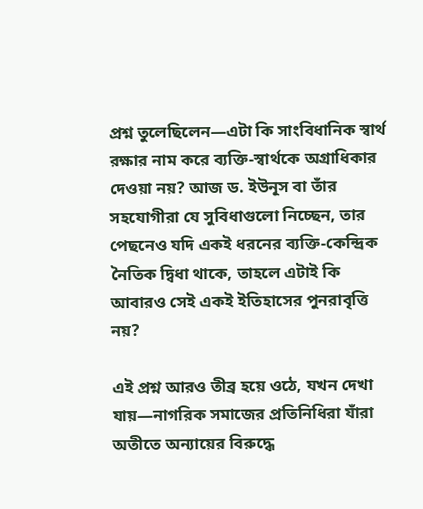প্রশ্ন তুলেছিলেন—এটা কি সাংবিধানিক স্বার্থ রক্ষার নাম করে ব্যক্তি-স্বার্থকে অগ্রাধিকার দেওয়া নয়? আজ ড. ইউনূস বা তাঁর সহযোগীরা যে সুবিধাগুলো নিচ্ছেন, তার পেছনেও যদি একই ধরনের ব্যক্তি-কেন্দ্রিক নৈতিক দ্বিধা থাকে, তাহলে এটাই কি আবারও সেই একই ইতিহাসের পুনরাবৃত্তি নয়?

এই প্রশ্ন আরও তীব্র হয়ে ওঠে, যখন দেখা যায়—নাগরিক সমাজের প্রতিনিধিরা যাঁরা অতীতে অন্যায়ের বিরুদ্ধে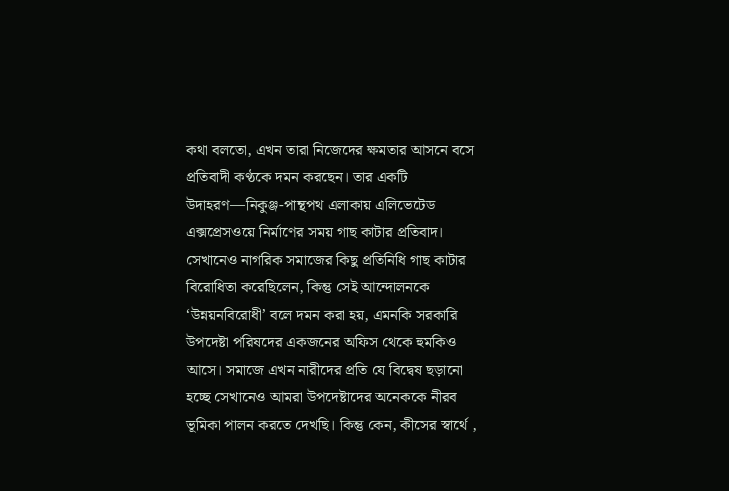কথা বলতো, এখন তারা নিজেদের ক্ষমতার আসনে বসে প্রতিবাদী কণ্ঠকে দমন করছেন। তার একটি উদাহরণ—নিকুঞ্জ-পান্থপথ এলাকায় এলিভেটেড এক্সপ্রেসওয়ে নির্মাণের সময় গাছ কাটার প্রতিবাদ। সেখানেও নাগরিক সমাজের কিছু প্রতিনিধি গাছ কাটার বিরোধিতা করেছিলেন, কিন্তু সেই আন্দোলনকে ‘উন্নয়নবিরোধী’ বলে দমন করা হয়, এমনকি সরকারি উপদেষ্টা পরিষদের একজনের অফিস থেকে হুমকিও আসে। সমাজে এখন নারীদের প্রতি যে বিদ্বেষ ছড়ানো হচ্ছে সেখানেও আমরা উপদেষ্টাদের অনেককে নীরব ভূমিকা পালন করতে দেখছি। কিন্তু কেন, কীসের স্বার্থে ,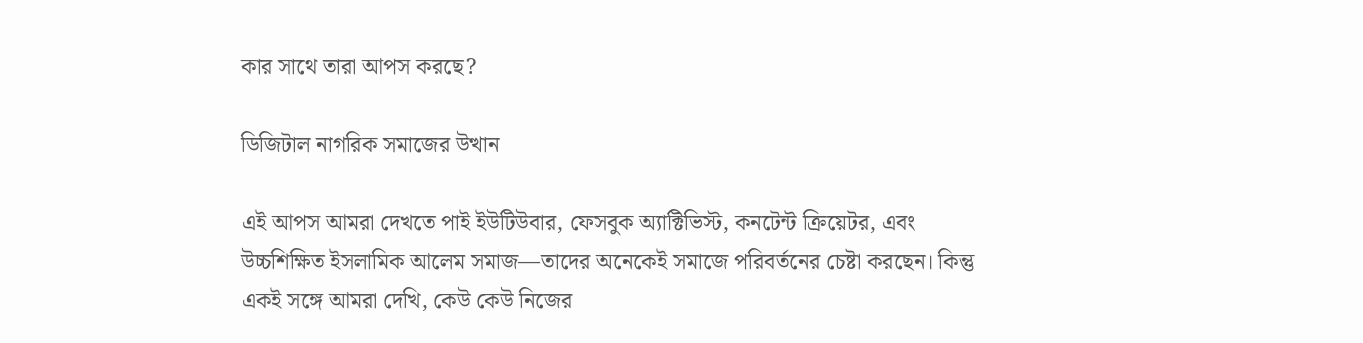কার সাথে তারা আপস করছে?

ডিজিটাল নাগরিক সমাজের উত্থান

এই আপস আমরা দেখতে পাই ইউটিউবার, ফেসবুক অ্যাক্টিভিস্ট, কনটেন্ট ক্রিয়েটর, এবং উচ্চশিক্ষিত ইসলামিক আলেম সমাজ—তাদের অনেকেই সমাজে পরিবর্তনের চেষ্টা করছেন। কিন্তু একই সঙ্গে আমরা দেখি, কেউ কেউ নিজের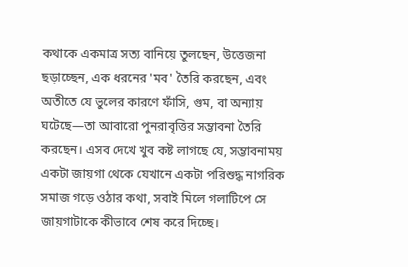কথাকে একমাত্র সত্য বানিয়ে তুলছেন, উত্তেজনা ছড়াচ্ছেন, এক ধরনের 'মব' তৈরি করছেন, এবং অতীতে যে ভুলের কারণে ফাঁসি, গুম, বা অন্যায় ঘটেছে—তা আবারো পুনরাবৃত্তির সম্ভাবনা তৈরি করছেন। এসব দেখে খুব কষ্ট লাগছে যে, সম্ভাবনাময় একটা জায়গা থেকে যেখানে একটা পরিশুদ্ধ নাগরিক সমাজ গড়ে ওঠার কথা, সবাই মিলে গলাটিপে সে জায়গাটাকে কীভাবে শেষ করে দিচ্ছে।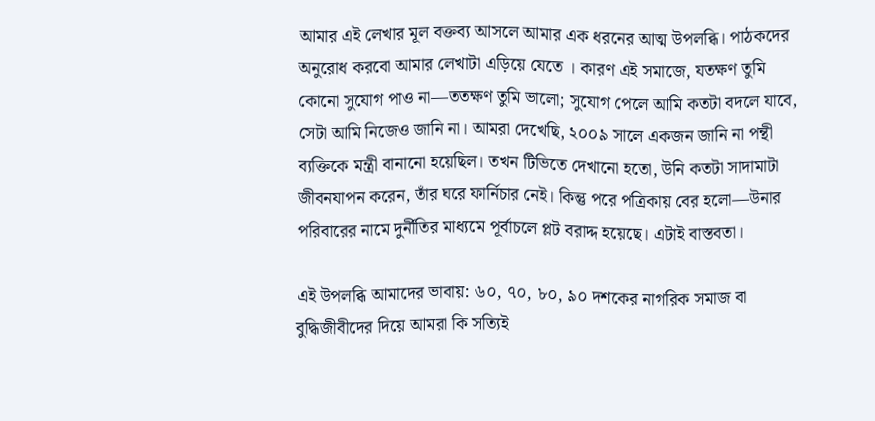আমার এই লেখার মূল বক্তব্য আসলে আমার এক ধরনের আত্ম উপলব্ধি। পাঠকদের অনুরোধ করবো আমার লেখাটা এড়িয়ে যেতে । কারণ এই সমাজে, যতক্ষণ তুমি কোনো সুযোগ পাও না—ততক্ষণ তুমি ভালো; সুযোগ পেলে আমি কতটা বদলে যাবে, সেটা আমি নিজেও জানি না। আমরা দেখেছি, ২০০৯ সালে একজন জানি না পন্থী ব্যক্তিকে মন্ত্রী বানানো হয়েছিল। তখন টিভিতে দেখানো হতো, উনি কতটা সাদামাটা জীবনযাপন করেন, তাঁর ঘরে ফার্নিচার নেই। কিন্তু পরে পত্রিকায় বের হলো—উনার পরিবারের নামে দুর্নীতির মাধ্যমে পূর্বাচলে প্লট বরাদ্দ হয়েছে। এটাই বাস্তবতা।

এই উপলব্ধি আমাদের ভাবায়: ৬০, ৭০, ৮০, ৯০ দশকের নাগরিক সমাজ বা বুদ্ধিজীবীদের দিয়ে আমরা কি সত্যিই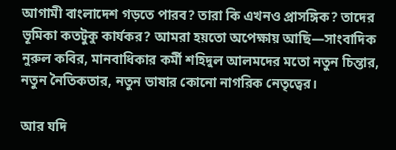আগামী বাংলাদেশ গড়তে পারব? তারা কি এখনও প্রাসঙ্গিক? তাদের ভূমিকা কতটুকু কার্যকর? আমরা হয়তো অপেক্ষায় আছি—সাংবাদিক নুরুল কবির, মানবাধিকার কর্মী শহিদুল আলমদের মতো নতুন চিন্তার, নতুন নৈতিকতার, নতুন ভাষার কোনো নাগরিক নেতৃত্বের।

আর যদি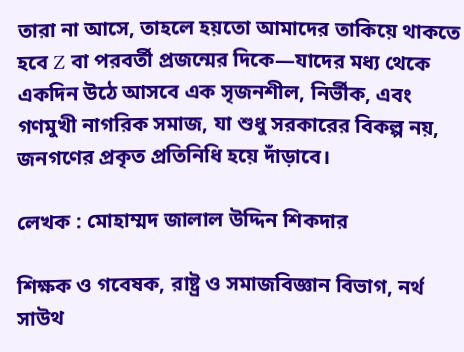তারা না আসে, তাহলে হয়তো আমাদের তাকিয়ে থাকতে হবে Z বা পরবর্তী প্রজন্মের দিকে—যাদের মধ্য থেকে একদিন উঠে আসবে এক সৃজনশীল, নির্ভীক, এবং গণমুখী নাগরিক সমাজ, যা শুধু সরকারের বিকল্প নয়, জনগণের প্রকৃত প্রতিনিধি হয়ে দাঁড়াবে।

লেখক : মোহাম্মদ জালাল উদ্দিন শিকদার

শিক্ষক ও গবেষক, রাষ্ট্র ও সমাজবিজ্ঞান বিভাগ, নর্থ সাউথ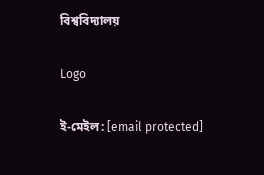বিশ্ববিদ্যালয়

Logo

ই-মেইল: [email protected]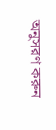অনুসরণ করুন